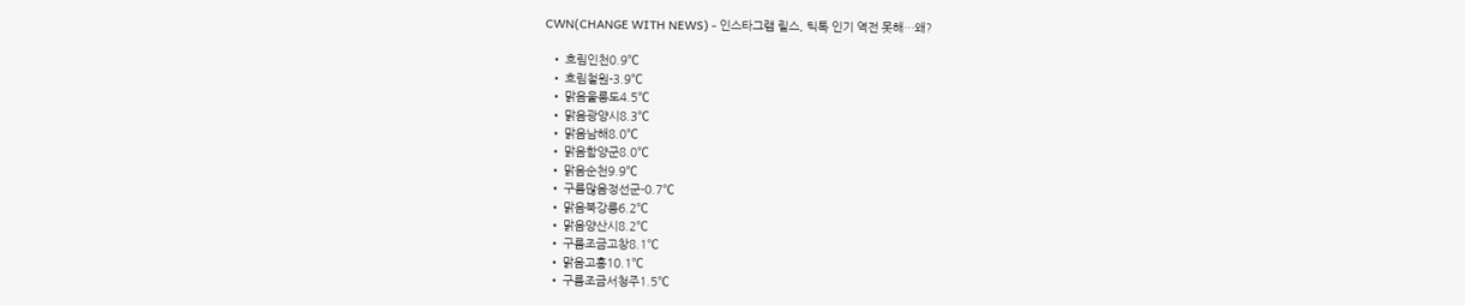CWN(CHANGE WITH NEWS) - 인스타그램 릴스, 틱톡 인기 역전 못해…왜?

  • 흐림인천0.9℃
  • 흐림철원-3.9℃
  • 맑음울릉도4.5℃
  • 맑음광양시8.3℃
  • 맑음남해8.0℃
  • 맑음함양군8.0℃
  • 맑음순천9.9℃
  • 구름많음정선군-0.7℃
  • 맑음북강릉6.2℃
  • 맑음양산시8.2℃
  • 구름조금고창8.1℃
  • 맑음고흥10.1℃
  • 구름조금서청주1.5℃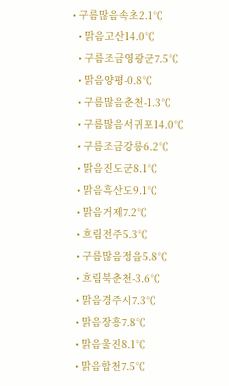• 구름많음속초2.1℃
  • 맑음고산14.0℃
  • 구름조금영광군7.5℃
  • 맑음양평-0.8℃
  • 구름많음춘천-1.3℃
  • 구름많음서귀포14.0℃
  • 구름조금강릉6.2℃
  • 맑음진도군8.1℃
  • 맑음흑산도9.1℃
  • 맑음거제7.2℃
  • 흐림전주5.3℃
  • 구름많음정읍5.8℃
  • 흐림북춘천-3.6℃
  • 맑음경주시7.3℃
  • 맑음장흥7.8℃
  • 맑음울진8.1℃
  • 맑음합천7.5℃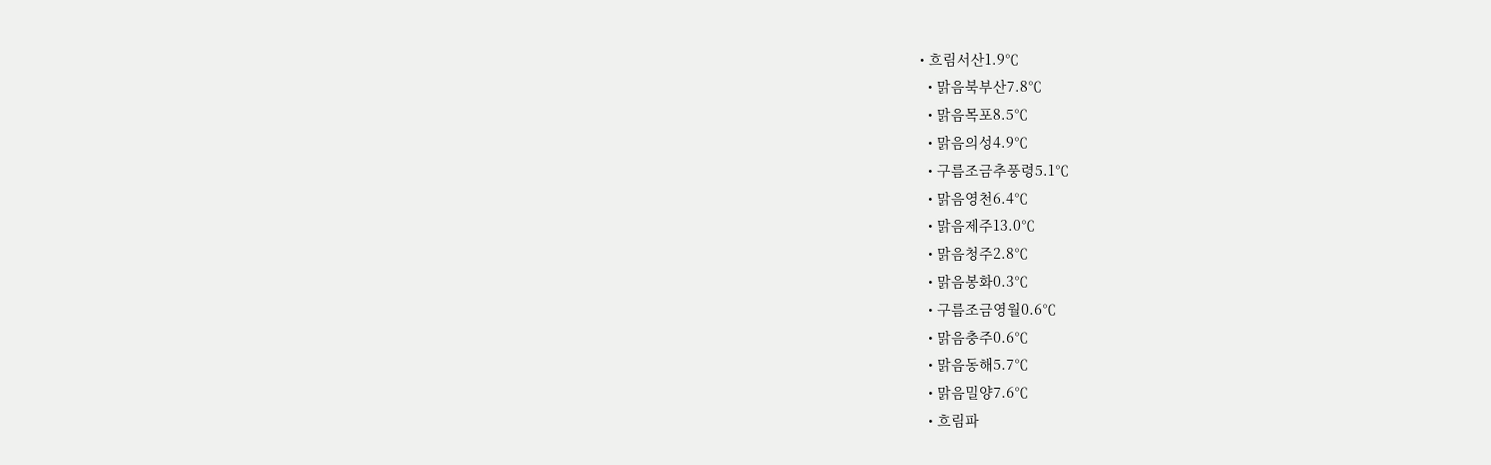• 흐림서산1.9℃
  • 맑음북부산7.8℃
  • 맑음목포8.5℃
  • 맑음의성4.9℃
  • 구름조금추풍령5.1℃
  • 맑음영천6.4℃
  • 맑음제주13.0℃
  • 맑음청주2.8℃
  • 맑음봉화0.3℃
  • 구름조금영월0.6℃
  • 맑음충주0.6℃
  • 맑음동해5.7℃
  • 맑음밀양7.6℃
  • 흐림파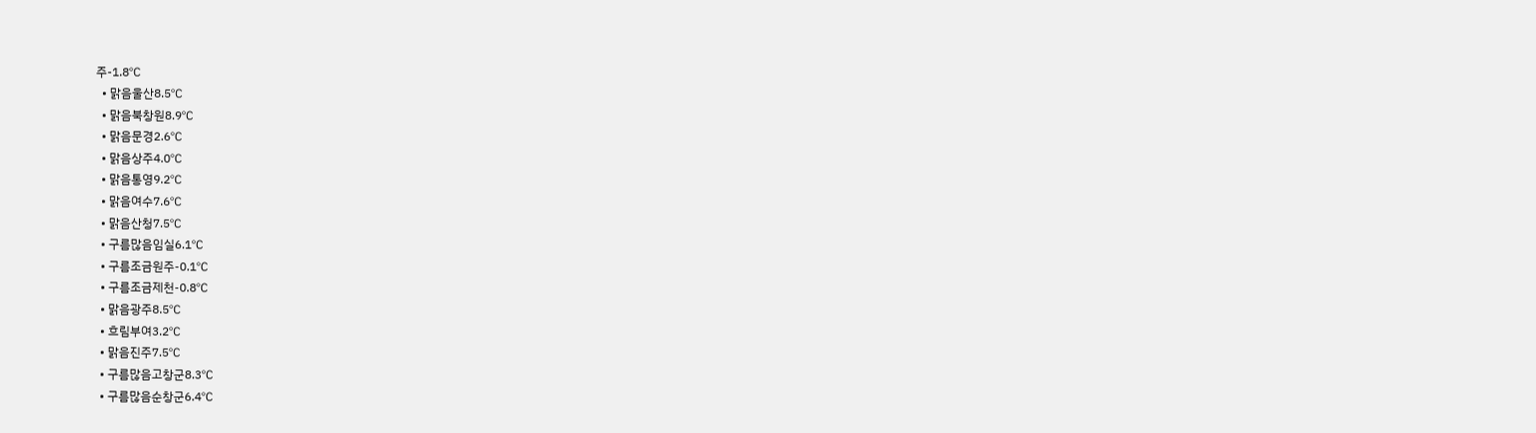주-1.8℃
  • 맑음울산8.5℃
  • 맑음북창원8.9℃
  • 맑음문경2.6℃
  • 맑음상주4.0℃
  • 맑음통영9.2℃
  • 맑음여수7.6℃
  • 맑음산청7.5℃
  • 구름많음임실6.1℃
  • 구름조금원주-0.1℃
  • 구름조금제천-0.8℃
  • 맑음광주8.5℃
  • 흐림부여3.2℃
  • 맑음진주7.5℃
  • 구름많음고창군8.3℃
  • 구름많음순창군6.4℃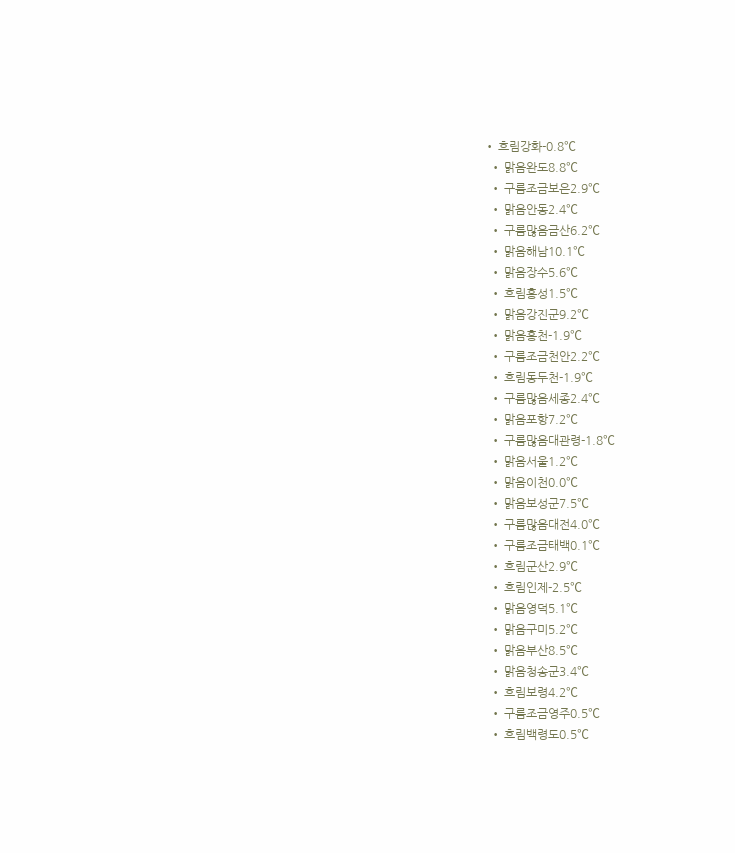• 흐림강화-0.8℃
  • 맑음완도8.8℃
  • 구름조금보은2.9℃
  • 맑음안동2.4℃
  • 구름많음금산6.2℃
  • 맑음해남10.1℃
  • 맑음장수5.6℃
  • 흐림홍성1.5℃
  • 맑음강진군9.2℃
  • 맑음홍천-1.9℃
  • 구름조금천안2.2℃
  • 흐림동두천-1.9℃
  • 구름많음세종2.4℃
  • 맑음포항7.2℃
  • 구름많음대관령-1.8℃
  • 맑음서울1.2℃
  • 맑음이천0.0℃
  • 맑음보성군7.5℃
  • 구름많음대전4.0℃
  • 구름조금태백0.1℃
  • 흐림군산2.9℃
  • 흐림인제-2.5℃
  • 맑음영덕5.1℃
  • 맑음구미5.2℃
  • 맑음부산8.5℃
  • 맑음청송군3.4℃
  • 흐림보령4.2℃
  • 구름조금영주0.5℃
  • 흐림백령도0.5℃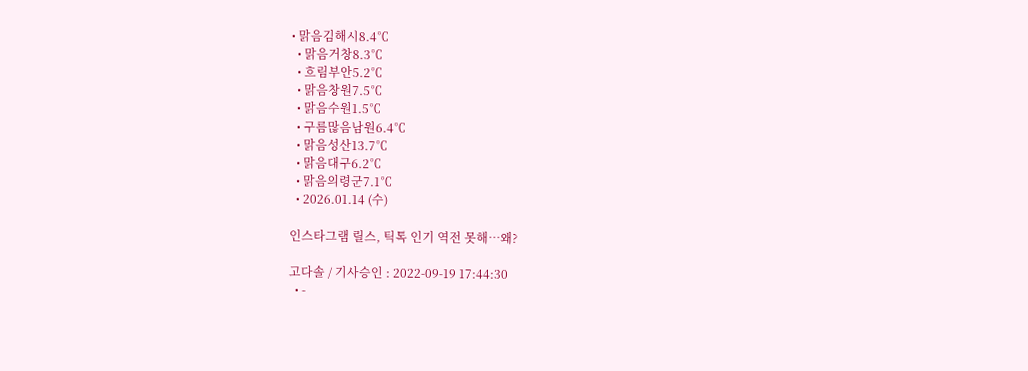• 맑음김해시8.4℃
  • 맑음거창8.3℃
  • 흐림부안5.2℃
  • 맑음창원7.5℃
  • 맑음수원1.5℃
  • 구름많음남원6.4℃
  • 맑음성산13.7℃
  • 맑음대구6.2℃
  • 맑음의령군7.1℃
  • 2026.01.14 (수)

인스타그램 릴스, 틱톡 인기 역전 못해…왜?

고다솔 / 기사승인 : 2022-09-19 17:44:30
  • -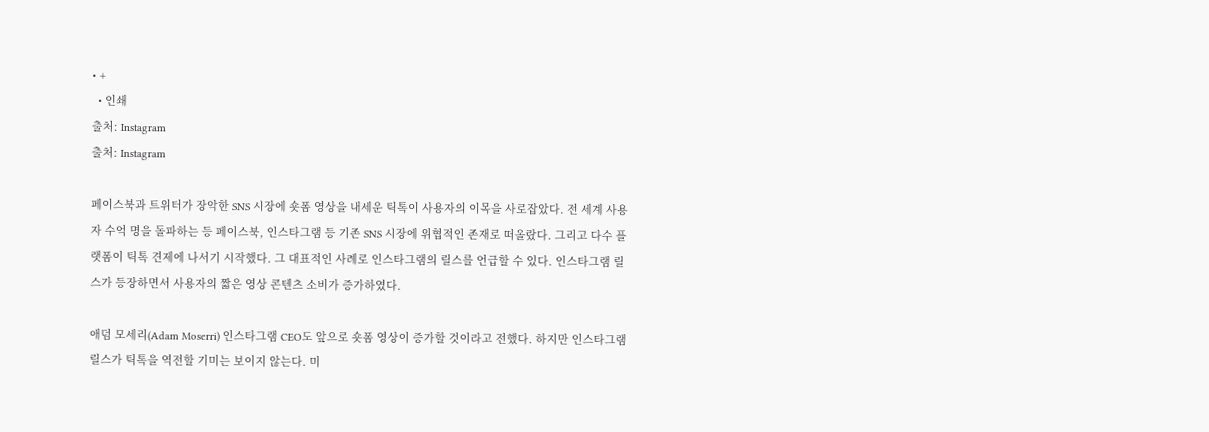• +
  • 인쇄
출처: Instagram
출처: Instagram

페이스북과 트위터가 장악한 SNS 시장에 숏폼 영상을 내세운 틱톡이 사용자의 이목을 사로잡았다. 전 세계 사용자 수억 명을 돌파하는 등 페이스북, 인스타그램 등 기존 SNS 시장에 위협적인 존재로 떠올랐다. 그리고 다수 플랫폼이 틱톡 견제에 나서기 시작했다. 그 대표적인 사례로 인스타그램의 릴스를 언급할 수 있다. 인스타그램 릴스가 등장하면서 사용자의 짧은 영상 콘텐츠 소비가 증가하였다.

애덤 모세리(Adam Moserri) 인스타그램 CEO도 앞으로 숏폼 영상이 증가할 것이라고 전했다. 하지만 인스타그램 릴스가 틱톡을 역전할 기미는 보이지 않는다. 미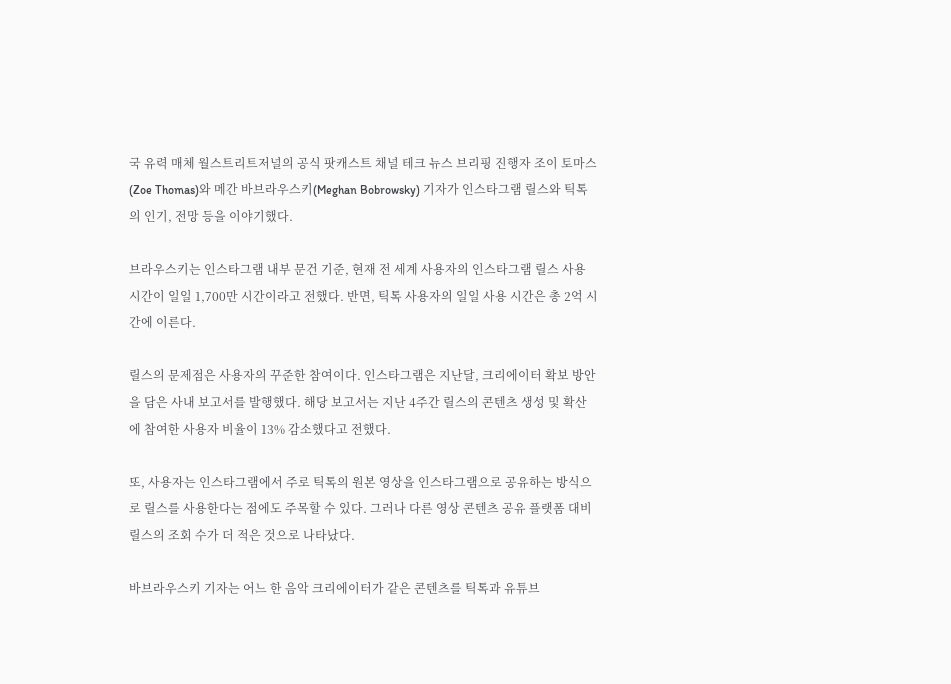국 유력 매체 월스트리트저널의 공식 팟캐스트 채널 테크 뉴스 브리핑 진행자 조이 토마스(Zoe Thomas)와 메간 바브라우스키(Meghan Bobrowsky) 기자가 인스타그램 릴스와 틱톡의 인기, 전망 등을 이야기했다.

브라우스키는 인스타그램 내부 문건 기준, 현재 전 세계 사용자의 인스타그램 릴스 사용 시간이 일일 1,700만 시간이라고 전했다. 반면, 틱톡 사용자의 일일 사용 시간은 총 2억 시간에 이른다.

릴스의 문제점은 사용자의 꾸준한 참여이다. 인스타그램은 지난달, 크리에이터 확보 방안을 담은 사내 보고서를 발행했다. 해당 보고서는 지난 4주간 릴스의 콘텐츠 생성 및 확산에 참여한 사용자 비율이 13% 감소했다고 전했다.

또, 사용자는 인스타그램에서 주로 틱톡의 원본 영상을 인스타그램으로 공유하는 방식으로 릴스를 사용한다는 점에도 주목할 수 있다. 그러나 다른 영상 콘텐츠 공유 플랫폼 대비 릴스의 조회 수가 더 적은 것으로 나타났다.

바브라우스키 기자는 어느 한 음악 크리에이터가 같은 콘텐츠를 틱톡과 유튜브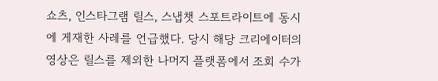쇼츠, 인스타그램 릴스, 스냅챗 스포트라이트에 동시에 게재한 사레를 언급했다. 당시 해당 크리에이터의 영상은 릴스를 제외한 나머지 플랫폼에서 조회 수가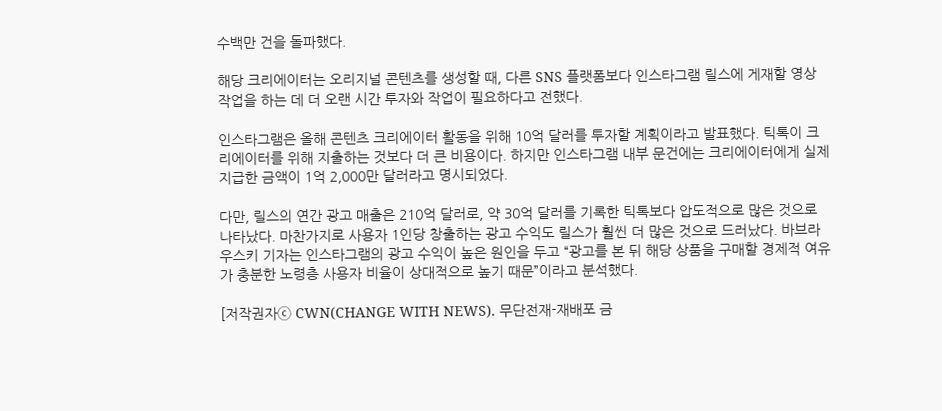수백만 건을 돌파했다.

해당 크리에이터는 오리지널 콘텐츠를 생성할 때, 다른 SNS 플랫폼보다 인스타그램 릴스에 게재할 영상 작업을 하는 데 더 오랜 시간 투자와 작업이 필요하다고 전했다.

인스타그램은 올해 콘텐츠 크리에이터 활동을 위해 10억 달러를 투자할 계획이라고 발표했다. 틱톡이 크리에이터를 위해 지출하는 것보다 더 큰 비용이다. 하지만 인스타그램 내부 문건에는 크리에이터에게 실제 지급한 금액이 1억 2,000만 달러라고 명시되었다.

다만, 릴스의 연간 광고 매출은 210억 달러로, 약 30억 달러를 기록한 틱톡보다 압도적으로 많은 것으로 나타났다. 마찬가지로 사용자 1인당 창출하는 광고 수익도 릴스가 훨씬 더 많은 것으로 드러났다. 바브라우스키 기자는 인스타그램의 광고 수익이 높은 원인을 두고 “광고를 본 뒤 해당 상품을 구매할 경제적 여유가 충분한 노령층 사용자 비율이 상대적으로 높기 때문”이라고 분석했다.

[저작권자ⓒ CWN(CHANGE WITH NEWS). 무단전재-재배포 금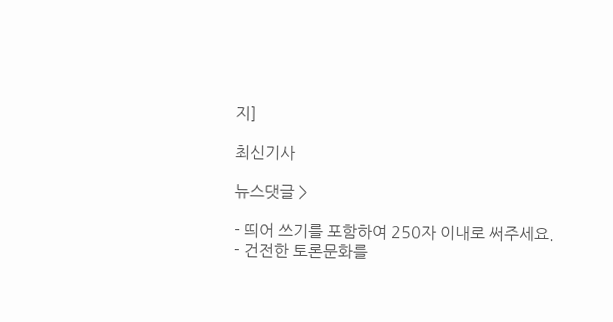지]

최신기사

뉴스댓글 >

- 띄어 쓰기를 포함하여 250자 이내로 써주세요.
- 건전한 토론문화를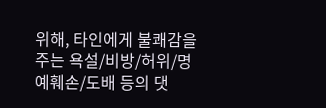위해, 타인에게 불쾌감을 주는 욕설/비방/허위/명예훼손/도배 등의 댓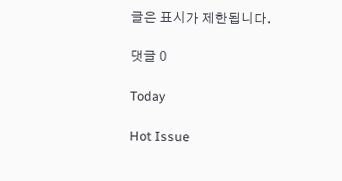글은 표시가 제한됩니다.

댓글 0

Today

Hot Issue